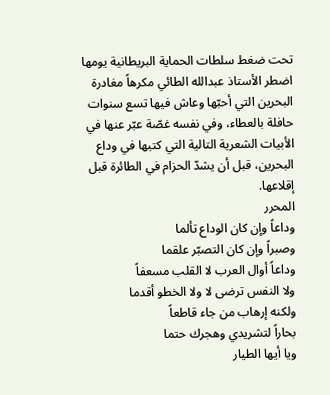تحت ضغط سلطات الحماية البريطانية يومها اضطر الأستاذ عبدالله الطائي مكرهاً مغادرة البحرين التي أحبّها وعاش فيها تسع سنوات حافلة بالعطاء، وفي نفسه غصّة عبّر عنها في الأبيات الشعرية التالية التي كتبها في وداع البحرين، قبل أن يشدّ الحزام في الطائرة قبل إقلاعها.
المحرر
وداعاً وإن كان الوداع تألما
وصبراً وإن كان التصبّر علقما
وداعاً أوال العرب لا القلب مسعفاً
ولا النفس ترضى لا ولا الخطو أقدما
ولكنه إرهاب من جاء قاطعاً
بحاراً لتشريدي وهجرك حتما
ويا أيها الطيار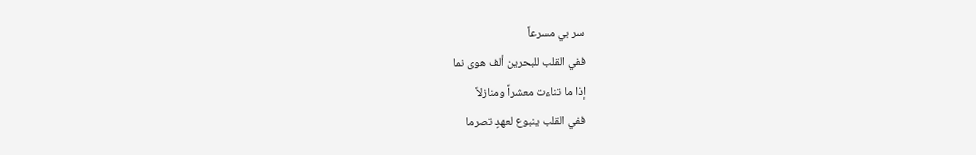سر بي مسرعاً
ففي القلب للبحرين ألف هوى نما
إذا ما تناءت معشراً ومنازلاً
ففي القلب ينبوع لعهدٍ تصرما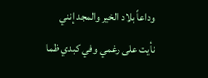وداعاً بلاد الخير والمجد إنني
نأيت على رغمي وفي كبدي ظما